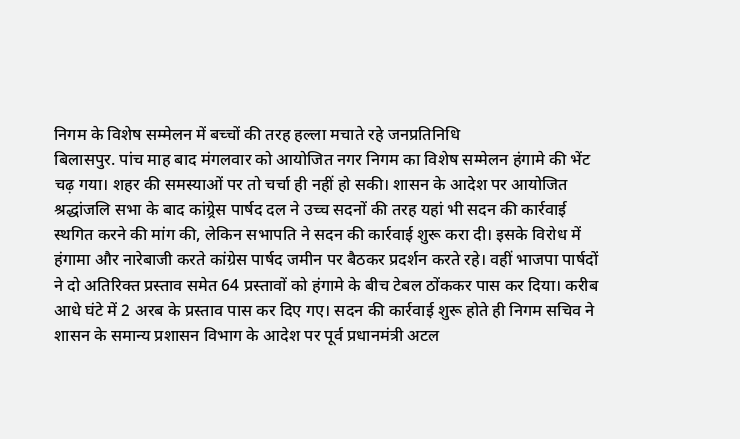निगम के विशेष सम्मेलन में बच्चों की तरह हल्ला मचाते रहे जनप्रतिनिधि
बिलासपुर. पांच माह बाद मंगलवार को आयोजित नगर निगम का विशेष सम्मेलन हंगामे की भेंट चढ़ गया। शहर की समस्याओं पर तो चर्चा ही नहीं हो सकी। शासन के आदेश पर आयोजित श्रद्धांजलि सभा के बाद कांग्र्रेस पार्षद दल ने उच्च सदनों की तरह यहां भी सदन की कार्रवाई स्थगित करने की मांग की, लेकिन सभापति ने सदन की कार्रवाई शुरू करा दी। इसके विरोध में हंगामा और नारेबाजी करते कांग्रेस पार्षद जमीन पर बैठकर प्रदर्शन करते रहे। वहीं भाजपा पार्षदों ने दो अतिरिक्त प्रस्ताव समेत 64 प्रस्तावों को हंगामे के बीच टेबल ठोंककर पास कर दिया। करीब आधे घंटे में 2 अरब के प्रस्ताव पास कर दिए गए। सदन की कार्रवाई शुरू होते ही निगम सचिव ने शासन के समान्य प्रशासन विभाग के आदेश पर पूर्व प्रधानमंत्री अटल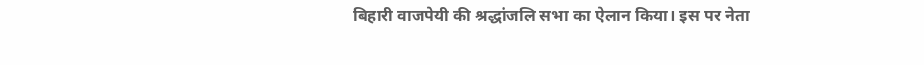बिहारी वाजपेयी की श्रद्धांजलि सभा का ऐलान किया। इस पर नेता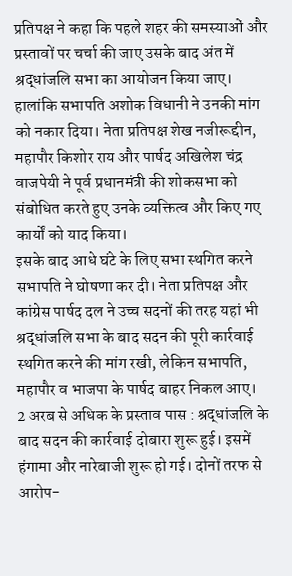प्रतिपक्ष ने कहा कि पहले शहर की समस्याओं और प्रस्तावों पर चर्चा की जाए उसके बाद अंत में श्रद्धांजलि सभा का आयोजन किया जाए। हालांकि सभापति अशोक विधानी ने उनकी मांग को नकार दिया। नेता प्रतिपक्ष शेख नजीरूद्दीन, महापौर किशोर राय और पार्षद अखिलेश चंद्र वाजपेयी ने पूर्व प्रधानमंत्री की शोकसभा को संबोधित करते हुए उनके व्यक्तित्व और किए गए कार्यों को याद किया।
इसके बाद आधे घंटे के लिए सभा स्थगित करने सभापति ने घोषणा कर दी। नेता प्रतिपक्ष और कांग्रेस पार्षद दल ने उच्च सदनों की तरह यहां भी श्रद्धांजलि सभा के बाद सदन की पूरी कार्रवाई स्थगित करने की मांग रखी, लेकिन सभापति, महापौर व भाजपा के पार्षद बाहर निकल आए।
2 अरब से अधिक के प्रस्ताव पास : श्रद्धांजलि के बाद सदन की कार्रवाई दोबारा शुरू हुई। इसमें हंगामा और नारेबाजी शुरू हो गई। दोनों तरफ से आरोप-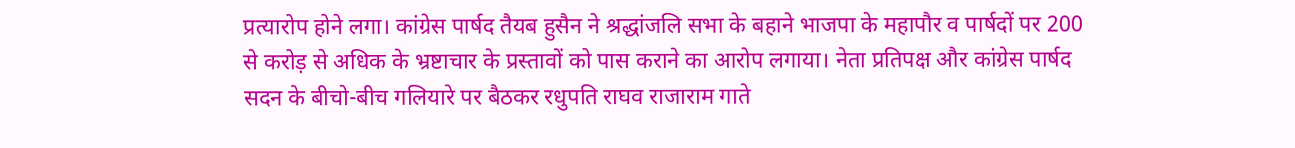प्रत्यारोप होने लगा। कांग्रेस पार्षद तैयब हुसैन ने श्रद्धांजलि सभा के बहाने भाजपा के महापौर व पार्षदों पर 200 से करोड़ से अधिक के भ्रष्टाचार के प्रस्तावों को पास कराने का आरोप लगाया। नेता प्रतिपक्ष और कांग्रेस पार्षद सदन के बीचो-बीच गलियारे पर बैठकर रधुपति राघव राजाराम गाते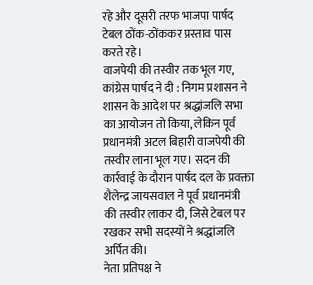रहे और दूसरी तरफ भाजपा पार्षद टेबल ठोंक-ठोंककर प्रस्ताव पास करते रहे।
वाजपेयी की तस्वीर तक भूल गए, कांग्रेस पार्षद ने दी : निगम प्रशासन ने शासन के आदेश पर श्रद्धांजलि सभा का आयोजन तो किया, लेकिन पूर्व प्रधानमंत्री अटल बिहारी वाजपेयी की तस्वीर लाना भूल गए। सदन की कार्रवाई के दौरान पार्षद दल के प्रवक्ता शैलेन्द्र जायसवाल ने पूर्व प्रधानमंत्री की तस्वीर लाकर दी, जिसे टेबल पर रखकर सभी सदस्यों ने श्रद्धांजलि अर्पित की।
नेता प्रतिपक्ष ने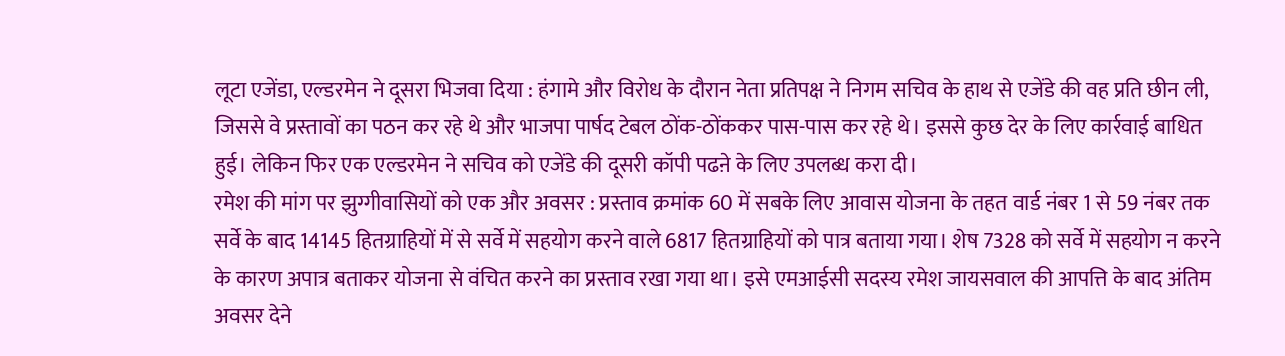लूटा एजेंडा, एल्डरमेन ने दूसरा भिजवा दिया : हंगामे और विरोध के दौरान नेता प्रतिपक्ष ने निगम सचिव के हाथ से एजेंडे की वह प्रति छीन ली, जिससे वे प्रस्तावों का पठन कर रहे थे और भाजपा पार्षद टेबल ठोंक-ठोंककर पास-पास कर रहे थे। इससे कुछ देर के लिए कार्रवाई बाधित हुई। लेकिन फिर एक एल्डरमेन ने सचिव को एजेंडे की दूसरी कॉपी पढऩे के लिए उपलब्ध करा दी।
रमेश की मांग पर झुग्गीवासियों को एक और अवसर : प्रस्ताव क्रमांक 60 में सबके लिए आवास योजना के तहत वार्ड नंबर 1 से 59 नंबर तक सर्वे के बाद 14145 हितग्राहियों में से सर्वे में सहयोग करने वाले 6817 हितग्राहियों को पात्र बताया गया। शेष 7328 को सर्वे में सहयोग न करने के कारण अपात्र बताकर योजना से वंचित करने का प्रस्ताव रखा गया था। इसे एमआईसी सदस्य रमेश जायसवाल की आपत्ति के बाद अंतिम अवसर देने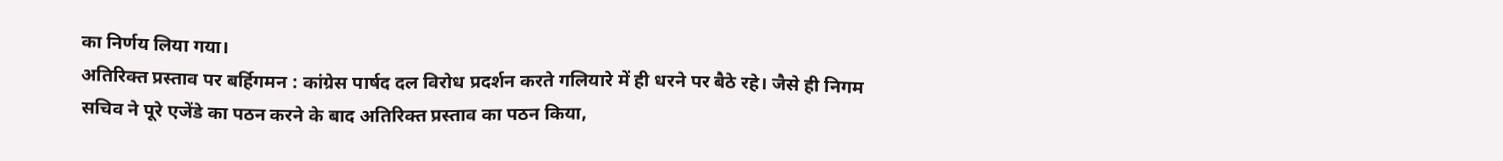का निर्णय लिया गया।
अतिरिक्त प्रस्ताव पर बर्हिगमन : कांग्रेस पार्षद दल विरोध प्रदर्शन करते गलियारे में ही धरने पर बैठे रहे। जैसे ही निगम सचिव ने पूरे एजेंडे का पठन करने के बाद अतिरिक्त प्रस्ताव का पठन किया,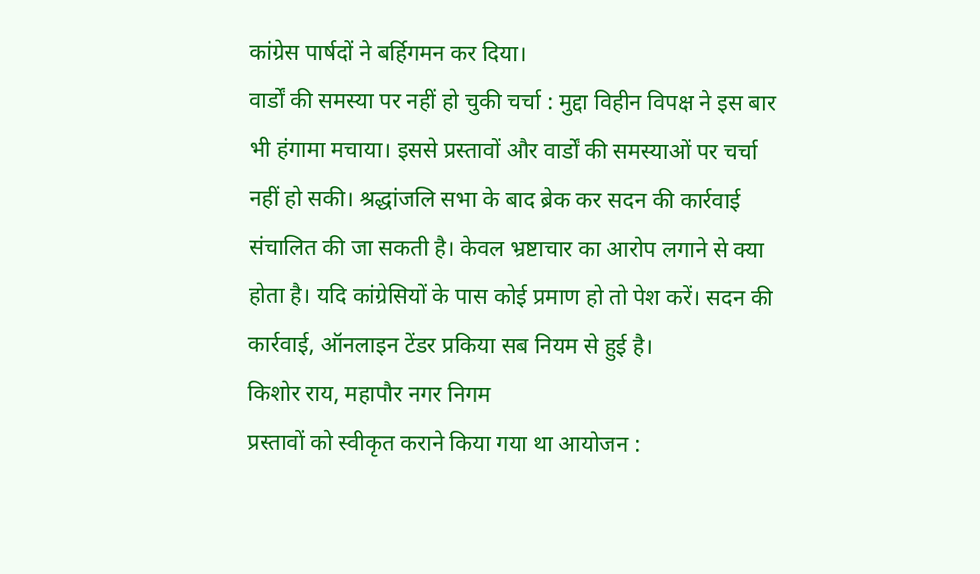कांग्रेस पार्षदों ने बर्हिगमन कर दिया।
वार्डों की समस्या पर नहीं हो चुकी चर्चा : मुद्दा विहीन विपक्ष ने इस बार भी हंगामा मचाया। इससे प्रस्तावों और वार्डों की समस्याओं पर चर्चा नहीं हो सकी। श्रद्धांजलि सभा के बाद ब्रेक कर सदन की कार्रवाई संचालित की जा सकती है। केवल भ्रष्टाचार का आरोप लगाने से क्या होता है। यदि कांग्रेसियों के पास कोई प्रमाण हो तो पेश करें। सदन की कार्रवाई, ऑनलाइन टेंडर प्रकिया सब नियम से हुई है।
किशोर राय, महापौर नगर निगम
प्रस्तावों को स्वीकृत कराने किया गया था आयोजन :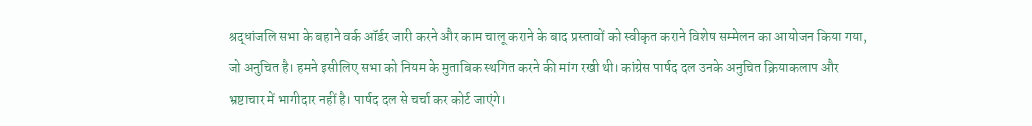श्रद्धांजलि सभा के बहाने वर्क ऑर्डर जारी करने और काम चालू कराने के बाद प्रस्तावों को स्वीकृत कराने विशेष सम्मेलन का आयोजन किया गया, जो अनुचित है। हमने इसीलिए सभा को नियम के मुताबिक स्थगित करने की मांग रखी थी। कांग्रेस पार्षद दल उनके अनुचित क्रियाकलाप और भ्रष्टाचार में भागीदार नहीं है। पार्षद दल से चर्चा कर कोर्ट जाएंगे।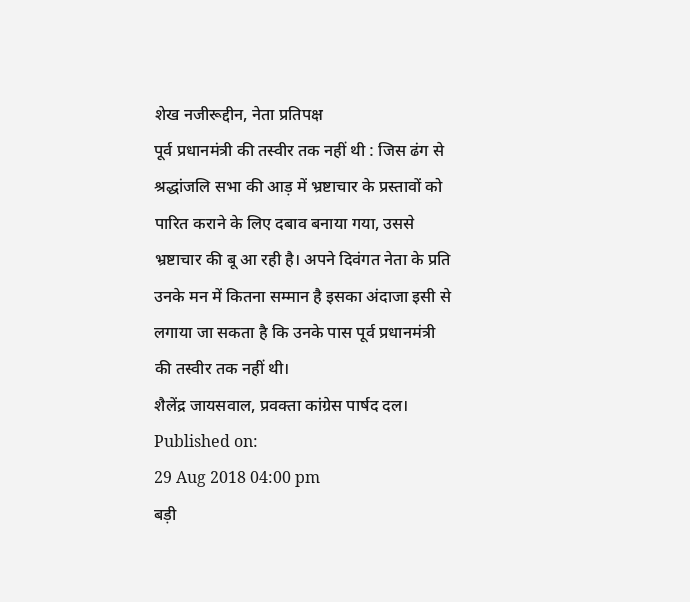शेख नजीरूद्दीन, नेता प्रतिपक्ष
पूर्व प्रधानमंत्री की तस्वीर तक नहीं थी : जिस ढंग से श्रद्धांजलि सभा की आड़ में भ्रष्टाचार के प्रस्तावों को पारित कराने के लिए दबाव बनाया गया, उससे भ्रष्टाचार की बू आ रही है। अपने दिवंगत नेता के प्रति उनके मन में कितना सम्मान है इसका अंदाजा इसी से लगाया जा सकता है कि उनके पास पूर्व प्रधानमंत्री की तस्वीर तक नहीं थी।
शैलेंद्र जायसवाल, प्रवक्ता कांग्रेस पार्षद दल।
Published on:
29 Aug 2018 04:00 pm
बड़ी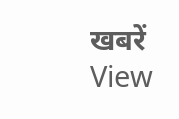खबरें
View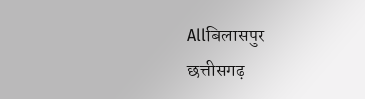Allबिलासपुर
छत्तीसगढ़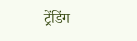ट्रेंडिंग